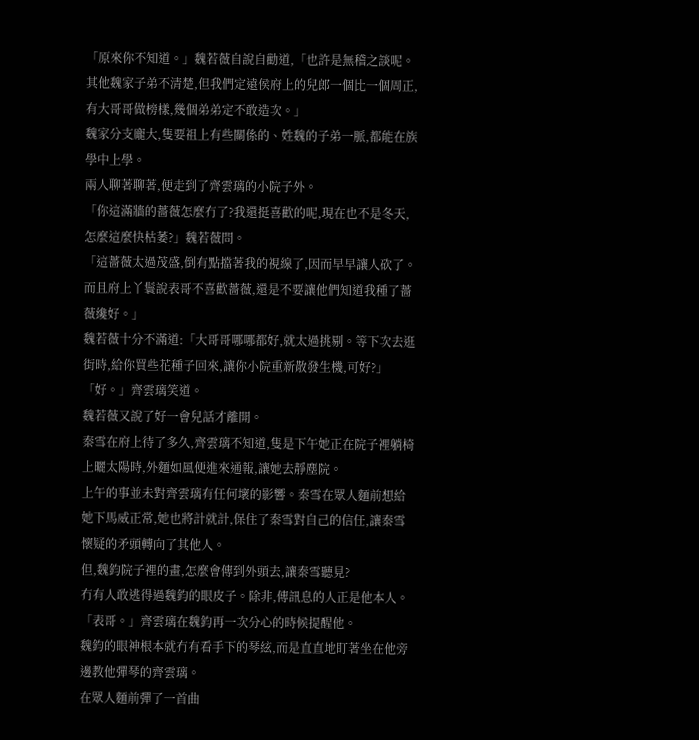「原來你不知道。」魏若薇自說自勸道,「也許是無稽之談呢。其他魏家子弟不清楚,但我們定遠侯府上的兒郎一個比一個周正,有大哥哥做榜樣,幾個弟弟定不敢造次。」
魏家分支龐大,隻要祖上有些關係的、姓魏的子弟一脈,都能在族學中上學。
兩人聊著聊著,便走到了齊雲璃的小院子外。
「你這滿牆的薔薇怎麼冇了?我還挺喜歡的呢,現在也不是冬天,怎麼這麼快枯萎?」魏若薇問。
「這薔薇太過茂盛,倒有點擋著我的視線了,因而早早讓人砍了。
而且府上丫鬟說表哥不喜歡薔薇,還是不要讓他們知道我種了薔薇纔好。」
魏若薇十分不滿道:「大哥哥哪哪都好,就太過挑剔。等下次去逛街時,給你買些花種子回來,讓你小院重新散發生機,可好?」
「好。」齊雲璃笑道。
魏若薇又說了好一會兒話才離開。
秦雪在府上待了多久,齊雲璃不知道,隻是下午她正在院子裡躺椅上曬太陽時,外麵如風便進來通報,讓她去靜塵院。
上午的事並未對齊雲璃有任何壞的影響。秦雪在眾人麵前想給她下馬威正常,她也將計就計,保住了秦雪對自己的信任,讓秦雪懷疑的矛頭轉向了其他人。
但,魏鈞院子裡的畫,怎麼會傳到外頭去,讓秦雪聽見?
冇有人敢逃得過魏鈞的眼皮子。除非,傳訊息的人正是他本人。
「表哥。」齊雲璃在魏鈞再一次分心的時候提醒他。
魏鈞的眼神根本就冇有看手下的琴絃,而是直直地盯著坐在他旁邊教他彈琴的齊雲璃。
在眾人麵前彈了一首曲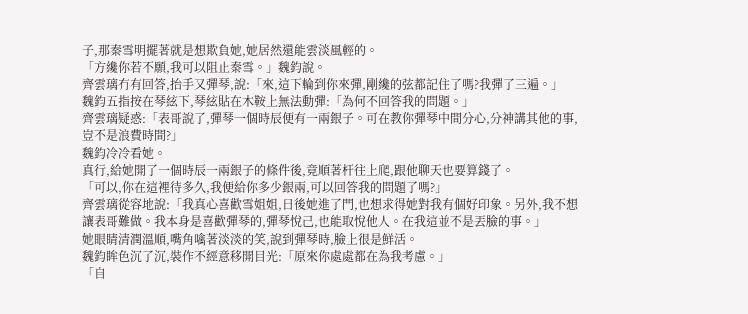子,那秦雪明擺著就是想欺負她,她居然還能雲淡風輕的。
「方纔你若不願,我可以阻止秦雪。」魏鈞說。
齊雲璃冇有回答,抬手又彈琴,說:「來,這下輪到你來彈,剛纔的弦都記住了嗎?我彈了三遍。」
魏鈞五指按在琴絃下,琴絃貼在木鞍上無法動彈:「為何不回答我的問題。」
齊雲璃疑惑:「表哥說了,彈琴一個時辰便有一兩銀子。可在教你彈琴中間分心,分神講其他的事,豈不是浪費時間?」
魏鈞冷冷看她。
真行,給她開了一個時辰一兩銀子的條件後,竟順著杆往上爬,跟他聊天也要算錢了。
「可以,你在這裡待多久,我便給你多少銀兩,可以回答我的問題了嗎?」
齊雲璃從容地說:「我真心喜歡雪姐姐,日後她進了門,也想求得她對我有個好印象。另外,我不想讓表哥難做。我本身是喜歡彈琴的,彈琴悅己,也能取悅他人。在我這並不是丟臉的事。」
她眼睛清潤溫順,嘴角噙著淡淡的笑,說到彈琴時,臉上很是鮮活。
魏鈞眸色沉了沉,裝作不經意移開目光:「原來你處處都在為我考慮。」
「自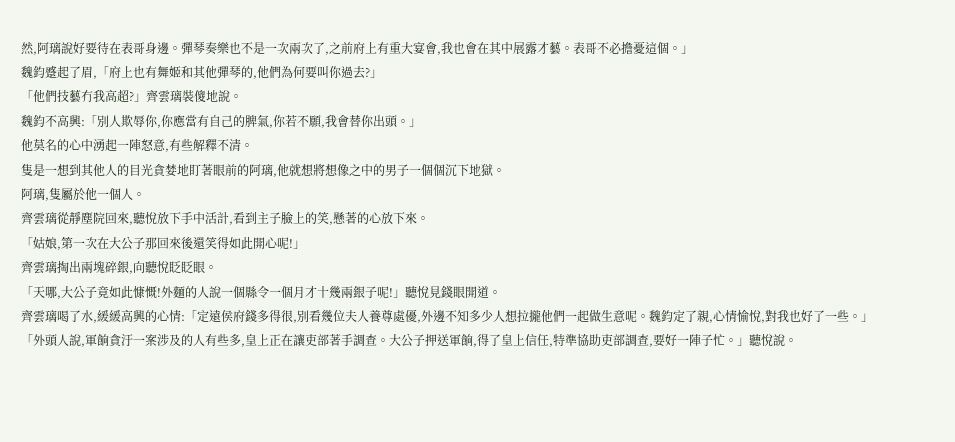然,阿璃說好要待在表哥身邊。彈琴奏樂也不是一次兩次了,之前府上有重大宴會,我也會在其中展露才藝。表哥不必擔憂這個。」
魏鈞蹙起了眉,「府上也有舞姬和其他彈琴的,他們為何要叫你過去?」
「他們技藝冇我高超?」齊雲璃裝傻地說。
魏鈞不高興:「別人欺辱你,你應當有自己的脾氣,你若不願,我會替你出頭。」
他莫名的心中湧起一陣怒意,有些解釋不清。
隻是一想到其他人的目光貪婪地盯著眼前的阿璃,他就想將想像之中的男子一個個沉下地獄。
阿璃,隻屬於他一個人。
齊雲璃從靜塵院回來,聽悅放下手中活計,看到主子臉上的笑,懸著的心放下來。
「姑娘,第一次在大公子那回來後還笑得如此開心呢!」
齊雲璃掏出兩塊碎銀,向聽悅眨眨眼。
「天哪,大公子竟如此慷慨!外麵的人說一個縣令一個月才十幾兩銀子呢!」聽悅見錢眼開道。
齊雲璃喝了水,緩緩高興的心情:「定遠侯府錢多得很,別看幾位夫人養尊處優,外邊不知多少人想拉攏他們一起做生意呢。魏鈞定了親,心情愉悅,對我也好了一些。」
「外頭人說,軍餉貪汙一案涉及的人有些多,皇上正在讓吏部著手調查。大公子押送軍餉,得了皇上信任,特準協助吏部調查,要好一陣子忙。」聽悅說。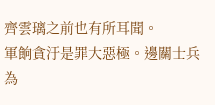齊雲璃之前也有所耳聞。
軍餉貪汙是罪大惡極。邊關士兵為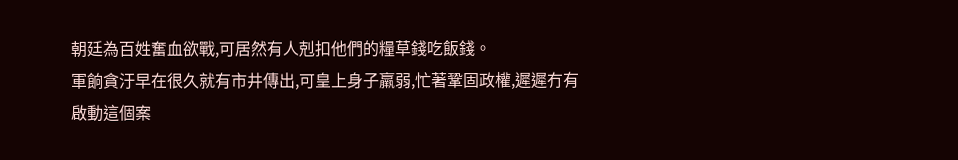朝廷為百姓奮血欲戰,可居然有人剋扣他們的糧草錢吃飯錢。
軍餉貪汙早在很久就有市井傳出,可皇上身子羸弱,忙著鞏固政權,遲遲冇有啟動這個案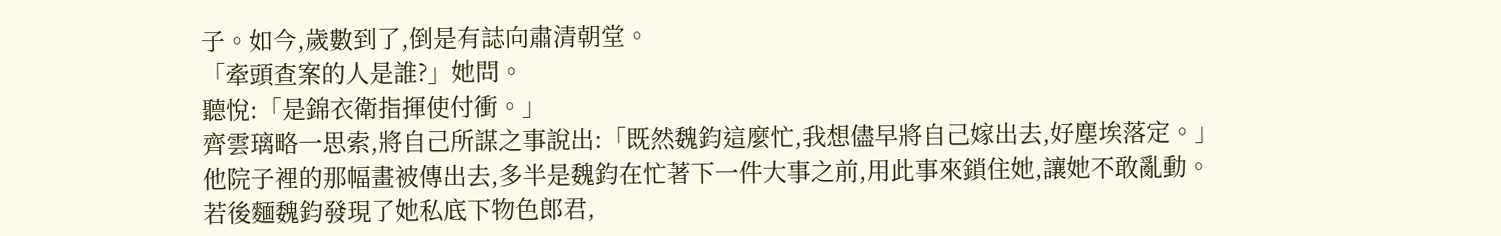子。如今,歲數到了,倒是有誌向肅清朝堂。
「牽頭查案的人是誰?」她問。
聽悅:「是錦衣衛指揮使付衝。」
齊雲璃略一思索,將自己所謀之事說出:「既然魏鈞這麼忙,我想儘早將自己嫁出去,好塵埃落定。」
他院子裡的那幅畫被傳出去,多半是魏鈞在忙著下一件大事之前,用此事來鎖住她,讓她不敢亂動。
若後麵魏鈞發現了她私底下物色郎君,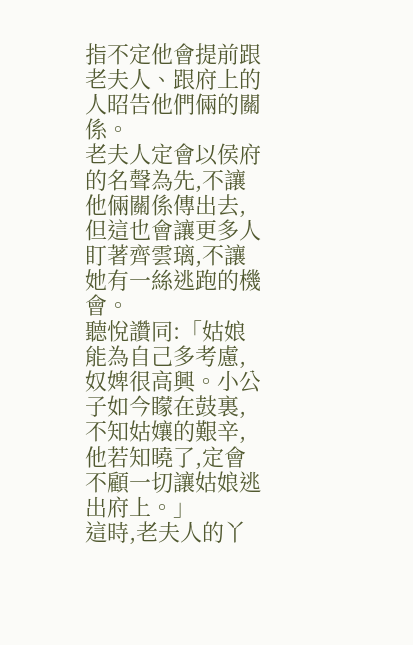指不定他會提前跟老夫人、跟府上的人昭告他們倆的關係。
老夫人定會以侯府的名聲為先,不讓他倆關係傳出去,但這也會讓更多人盯著齊雲璃,不讓她有一絲逃跑的機會。
聽悅讚同:「姑娘能為自己多考慮,奴婢很高興。小公子如今矇在鼓裏,不知姑孃的艱辛,他若知曉了,定會不顧一切讓姑娘逃出府上。」
這時,老夫人的丫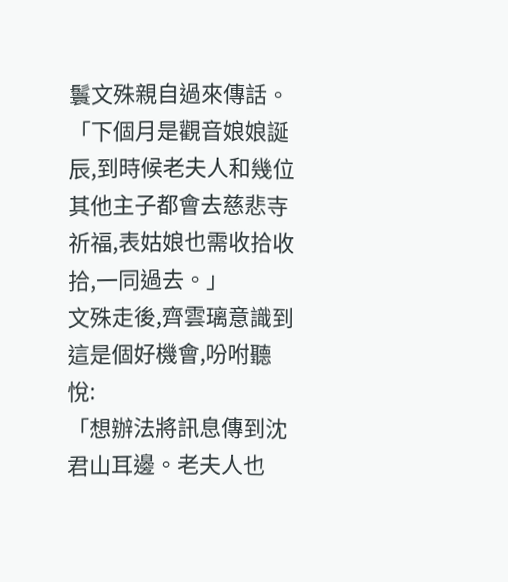鬟文殊親自過來傳話。
「下個月是觀音娘娘誕辰,到時候老夫人和幾位其他主子都會去慈悲寺祈福,表姑娘也需收拾收拾,一同過去。」
文殊走後,齊雲璃意識到這是個好機會,吩咐聽悅:
「想辦法將訊息傳到沈君山耳邊。老夫人也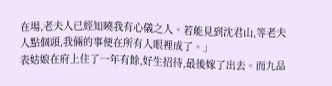在場,老夫人已經知曉我有心儀之人。若能見到沈君山,等老夫人點個頭,我倆的事便在所有人眼裡成了。」
表姑娘在府上住了一年有餘,好生招待,最後嫁了出去。而九品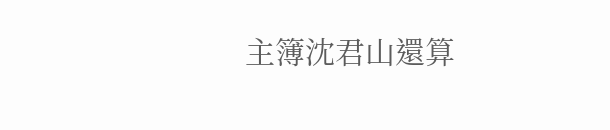主簿沈君山還算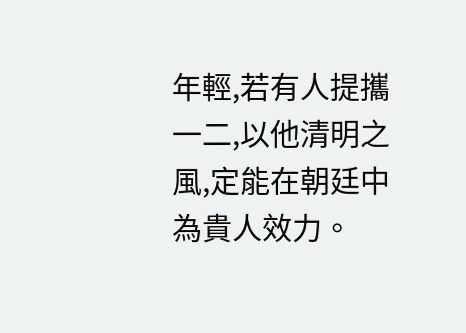年輕,若有人提攜一二,以他清明之風,定能在朝廷中為貴人效力。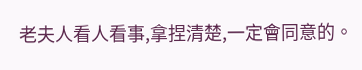老夫人看人看事,拿捏清楚,一定會同意的。